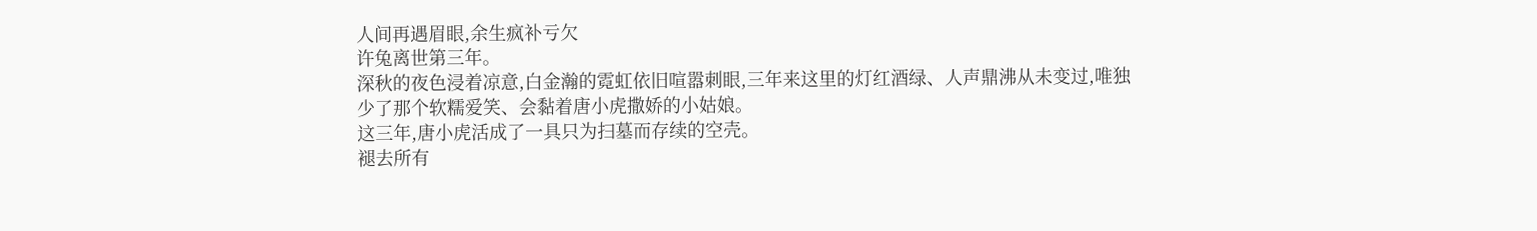人间再遇眉眼,余生疯补亏欠
许兔离世第三年。
深秋的夜色浸着凉意,白金瀚的霓虹依旧喧嚣刺眼,三年来这里的灯红酒绿、人声鼎沸从未变过,唯独少了那个软糯爱笑、会黏着唐小虎撒娇的小姑娘。
这三年,唐小虎活成了一具只为扫墓而存续的空壳。
褪去所有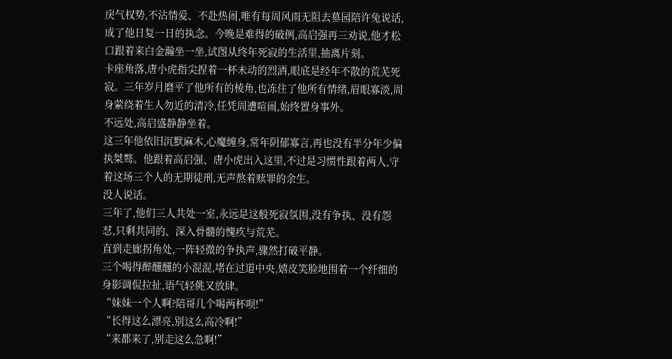戾气权势,不沾情爱、不赴热闹,唯有每周风雨无阻去墓园陪许兔说话,成了他日复一日的执念。今晚是难得的破例,高启强再三劝说,他才松口跟着来白金瀚坐一坐,试图从终年死寂的生活里,抽离片刻。
卡座角落,唐小虎指尖捏着一杯未动的烈酒,眼底是经年不散的荒芜死寂。三年岁月磨平了他所有的棱角,也冻住了他所有情绪,眉眼寡淡,周身萦绕着生人勿近的清冷,任凭周遭喧闹,始终置身事外。
不远处,高启盛静静坐着。
这三年他依旧沉默麻木,心魔缠身,常年阴郁寡言,再也没有半分年少偏执桀骜。他跟着高启强、唐小虎出入这里,不过是习惯性跟着两人,守着这场三个人的无期徒刑,无声熬着赎罪的余生。
没人说话。
三年了,他们三人共处一室,永远是这般死寂氛围,没有争执、没有怨怼,只剩共同的、深入骨髓的愧疚与荒芜。
直到走廊拐角处,一阵轻微的争执声,骤然打破平静。
三个喝得醉醺醺的小混混,堵在过道中央,嬉皮笑脸地围着一个纤细的身影调侃拉扯,语气轻佻又放肆。
“妹妹一个人啊?陪哥几个喝两杯呗!”
“长得这么漂亮,别这么高冷啊!”
“来都来了,别走这么急啊!”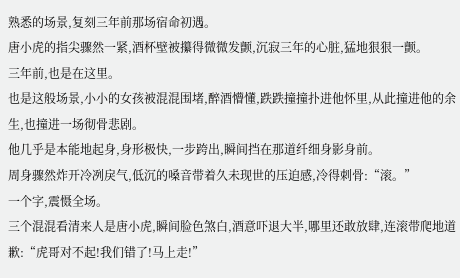熟悉的场景,复刻三年前那场宿命初遇。
唐小虎的指尖骤然一紧,酒杯壁被攥得微微发颤,沉寂三年的心脏,猛地狠狠一颤。
三年前,也是在这里。
也是这般场景,小小的女孩被混混围堵,醉酒懵懂,跌跌撞撞扑进他怀里,从此撞进他的余生,也撞进一场彻骨悲剧。
他几乎是本能地起身,身形极快,一步跨出,瞬间挡在那道纤细身影身前。
周身骤然炸开冷冽戾气,低沉的嗓音带着久未现世的压迫感,冷得刺骨:“滚。”
一个字,震慑全场。
三个混混看清来人是唐小虎,瞬间脸色煞白,酒意吓退大半,哪里还敢放肆,连滚带爬地道歉:“虎哥对不起!我们错了!马上走!”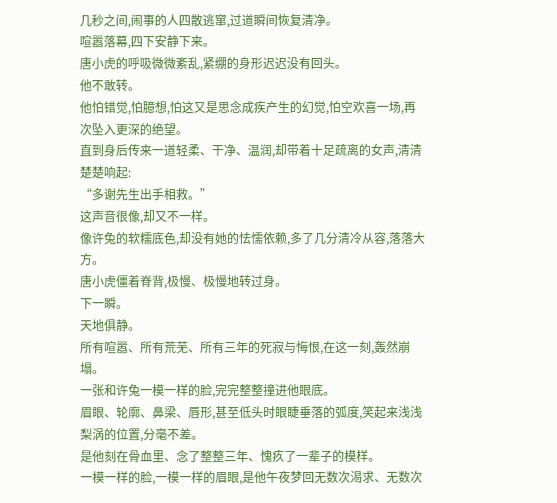几秒之间,闹事的人四散逃窜,过道瞬间恢复清净。
喧嚣落幕,四下安静下来。
唐小虎的呼吸微微紊乱,紧绷的身形迟迟没有回头。
他不敢转。
他怕错觉,怕臆想,怕这又是思念成疾产生的幻觉,怕空欢喜一场,再次坠入更深的绝望。
直到身后传来一道轻柔、干净、温润,却带着十足疏离的女声,清清楚楚响起:
“多谢先生出手相救。”
这声音很像,却又不一样。
像许兔的软糯底色,却没有她的怯懦依赖,多了几分清冷从容,落落大方。
唐小虎僵着脊背,极慢、极慢地转过身。
下一瞬。
天地俱静。
所有喧嚣、所有荒芜、所有三年的死寂与悔恨,在这一刻,轰然崩塌。
一张和许兔一模一样的脸,完完整整撞进他眼底。
眉眼、轮廓、鼻梁、唇形,甚至低头时眼睫垂落的弧度,笑起来浅浅梨涡的位置,分毫不差。
是他刻在骨血里、念了整整三年、愧疚了一辈子的模样。
一模一样的脸,一模一样的眉眼,是他午夜梦回无数次渴求、无数次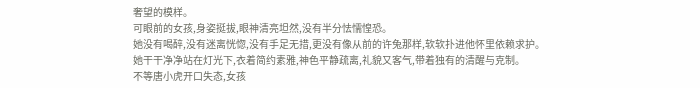奢望的模样。
可眼前的女孩,身姿挺拔,眼神清亮坦然,没有半分怯懦惶恐。
她没有喝醉,没有迷离恍惚,没有手足无措,更没有像从前的许兔那样,软软扑进他怀里依赖求护。
她干干净净站在灯光下,衣着简约素雅,神色平静疏离,礼貌又客气,带着独有的清醒与克制。
不等唐小虎开口失态,女孩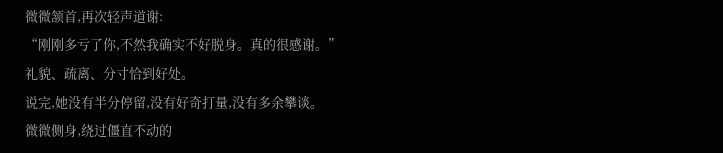微微颔首,再次轻声道谢:
“刚刚多亏了你,不然我确实不好脱身。真的很感谢。”
礼貌、疏离、分寸恰到好处。
说完,她没有半分停留,没有好奇打量,没有多余攀谈。
微微侧身,绕过僵直不动的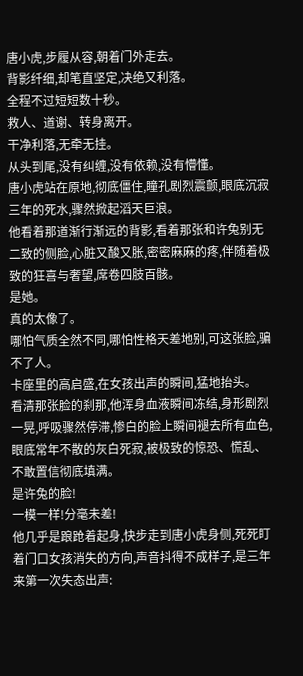唐小虎,步履从容,朝着门外走去。
背影纤细,却笔直坚定,决绝又利落。
全程不过短短数十秒。
救人、道谢、转身离开。
干净利落,无牵无挂。
从头到尾,没有纠缠,没有依赖,没有懵懂。
唐小虎站在原地,彻底僵住,瞳孔剧烈震颤,眼底沉寂三年的死水,骤然掀起滔天巨浪。
他看着那道渐行渐远的背影,看着那张和许兔别无二致的侧脸,心脏又酸又胀,密密麻麻的疼,伴随着极致的狂喜与奢望,席卷四肢百骸。
是她。
真的太像了。
哪怕气质全然不同,哪怕性格天差地别,可这张脸,骗不了人。
卡座里的高启盛,在女孩出声的瞬间,猛地抬头。
看清那张脸的刹那,他浑身血液瞬间冻结,身形剧烈一晃,呼吸骤然停滞,惨白的脸上瞬间褪去所有血色,眼底常年不散的灰白死寂,被极致的惊恐、慌乱、不敢置信彻底填满。
是许兔的脸!
一模一样!分毫未差!
他几乎是踉跄着起身,快步走到唐小虎身侧,死死盯着门口女孩消失的方向,声音抖得不成样子,是三年来第一次失态出声: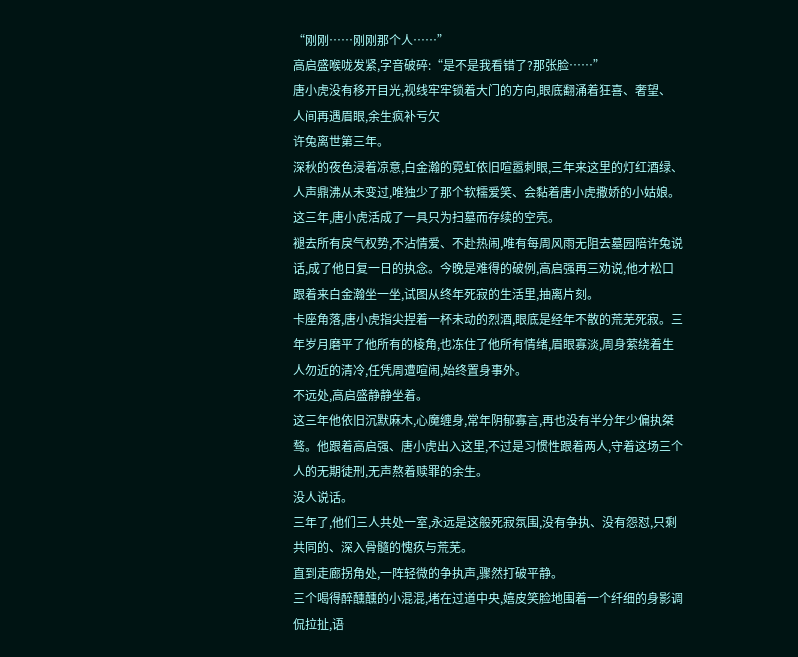“刚刚……刚刚那个人……”
高启盛喉咙发紧,字音破碎:“是不是我看错了?那张脸……”
唐小虎没有移开目光,视线牢牢锁着大门的方向,眼底翻涌着狂喜、奢望、 人间再遇眉眼,余生疯补亏欠
许兔离世第三年。
深秋的夜色浸着凉意,白金瀚的霓虹依旧喧嚣刺眼,三年来这里的灯红酒绿、人声鼎沸从未变过,唯独少了那个软糯爱笑、会黏着唐小虎撒娇的小姑娘。
这三年,唐小虎活成了一具只为扫墓而存续的空壳。
褪去所有戾气权势,不沾情爱、不赴热闹,唯有每周风雨无阻去墓园陪许兔说话,成了他日复一日的执念。今晚是难得的破例,高启强再三劝说,他才松口跟着来白金瀚坐一坐,试图从终年死寂的生活里,抽离片刻。
卡座角落,唐小虎指尖捏着一杯未动的烈酒,眼底是经年不散的荒芜死寂。三年岁月磨平了他所有的棱角,也冻住了他所有情绪,眉眼寡淡,周身萦绕着生人勿近的清冷,任凭周遭喧闹,始终置身事外。
不远处,高启盛静静坐着。
这三年他依旧沉默麻木,心魔缠身,常年阴郁寡言,再也没有半分年少偏执桀骜。他跟着高启强、唐小虎出入这里,不过是习惯性跟着两人,守着这场三个人的无期徒刑,无声熬着赎罪的余生。
没人说话。
三年了,他们三人共处一室,永远是这般死寂氛围,没有争执、没有怨怼,只剩共同的、深入骨髓的愧疚与荒芜。
直到走廊拐角处,一阵轻微的争执声,骤然打破平静。
三个喝得醉醺醺的小混混,堵在过道中央,嬉皮笑脸地围着一个纤细的身影调侃拉扯,语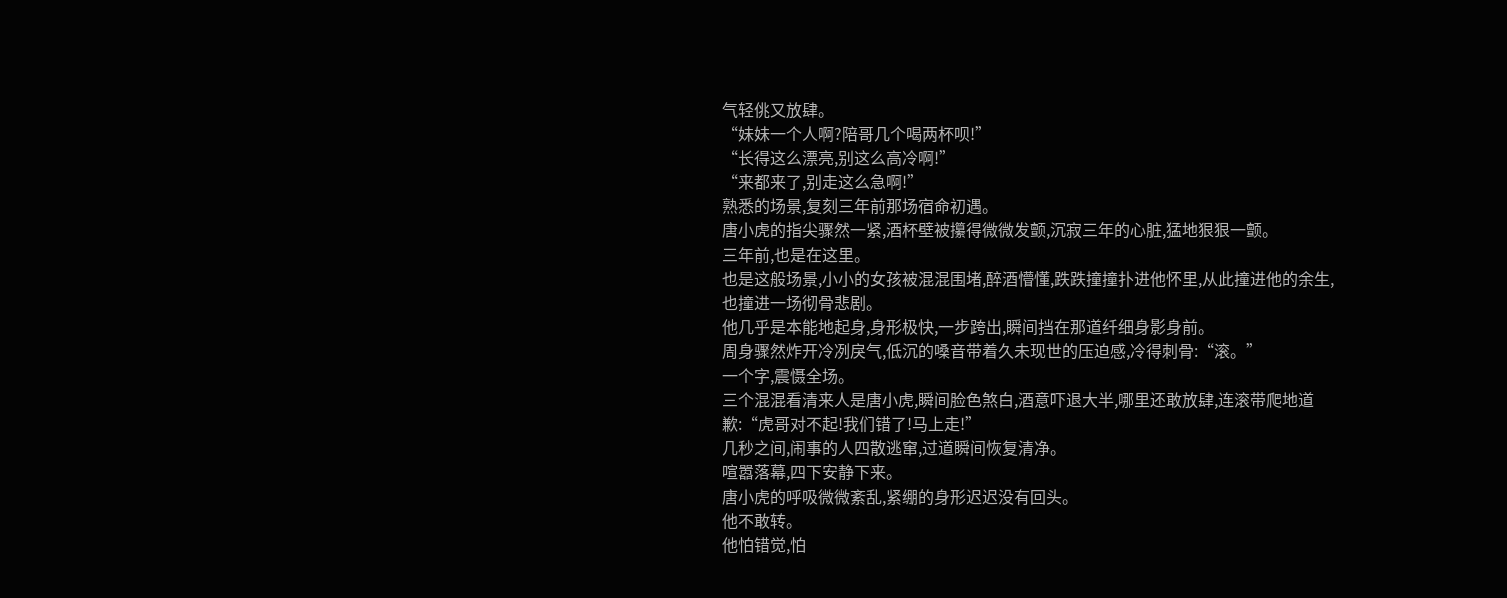气轻佻又放肆。
“妹妹一个人啊?陪哥几个喝两杯呗!”
“长得这么漂亮,别这么高冷啊!”
“来都来了,别走这么急啊!”
熟悉的场景,复刻三年前那场宿命初遇。
唐小虎的指尖骤然一紧,酒杯壁被攥得微微发颤,沉寂三年的心脏,猛地狠狠一颤。
三年前,也是在这里。
也是这般场景,小小的女孩被混混围堵,醉酒懵懂,跌跌撞撞扑进他怀里,从此撞进他的余生,也撞进一场彻骨悲剧。
他几乎是本能地起身,身形极快,一步跨出,瞬间挡在那道纤细身影身前。
周身骤然炸开冷冽戾气,低沉的嗓音带着久未现世的压迫感,冷得刺骨:“滚。”
一个字,震慑全场。
三个混混看清来人是唐小虎,瞬间脸色煞白,酒意吓退大半,哪里还敢放肆,连滚带爬地道歉:“虎哥对不起!我们错了!马上走!”
几秒之间,闹事的人四散逃窜,过道瞬间恢复清净。
喧嚣落幕,四下安静下来。
唐小虎的呼吸微微紊乱,紧绷的身形迟迟没有回头。
他不敢转。
他怕错觉,怕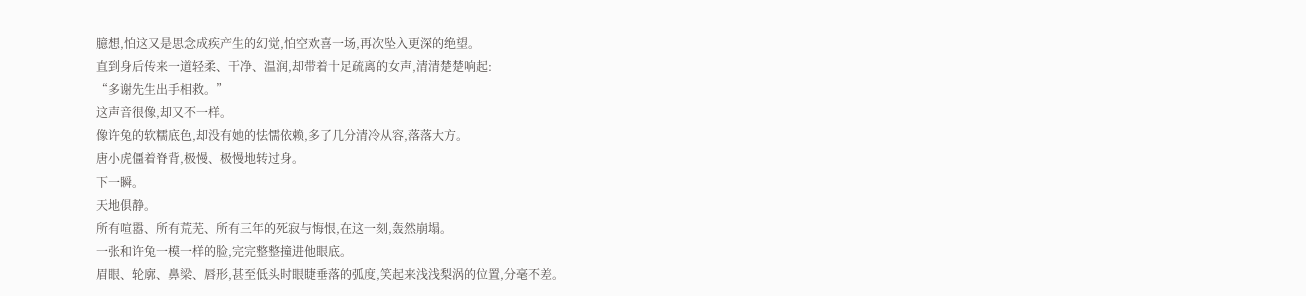臆想,怕这又是思念成疾产生的幻觉,怕空欢喜一场,再次坠入更深的绝望。
直到身后传来一道轻柔、干净、温润,却带着十足疏离的女声,清清楚楚响起:
“多谢先生出手相救。”
这声音很像,却又不一样。
像许兔的软糯底色,却没有她的怯懦依赖,多了几分清冷从容,落落大方。
唐小虎僵着脊背,极慢、极慢地转过身。
下一瞬。
天地俱静。
所有喧嚣、所有荒芜、所有三年的死寂与悔恨,在这一刻,轰然崩塌。
一张和许兔一模一样的脸,完完整整撞进他眼底。
眉眼、轮廓、鼻梁、唇形,甚至低头时眼睫垂落的弧度,笑起来浅浅梨涡的位置,分毫不差。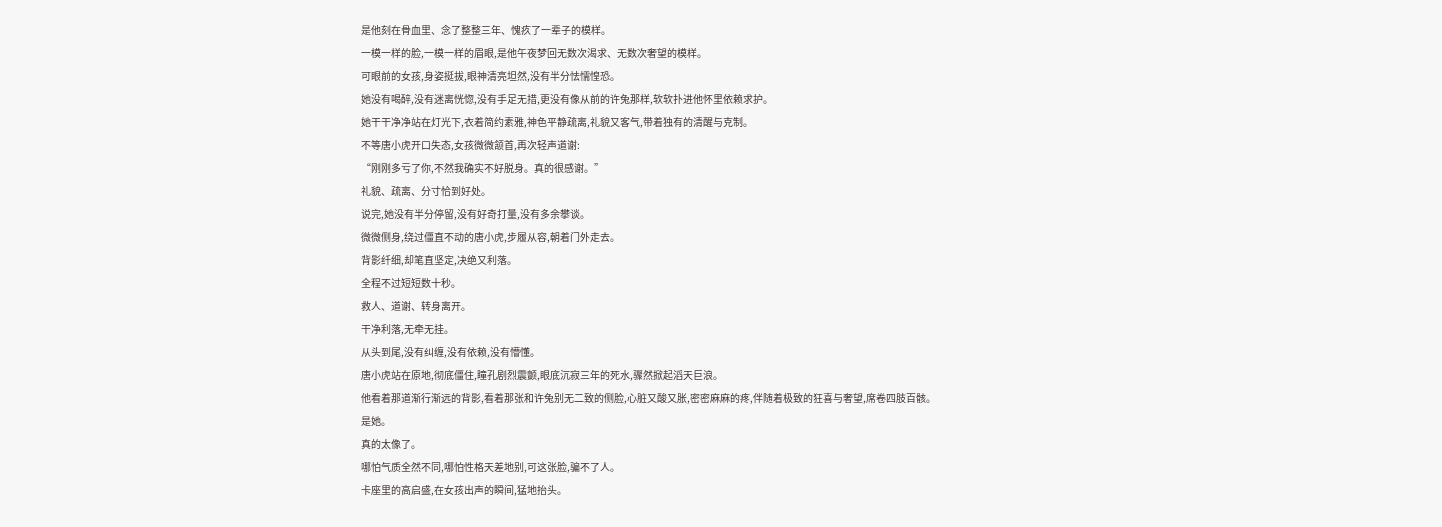是他刻在骨血里、念了整整三年、愧疚了一辈子的模样。
一模一样的脸,一模一样的眉眼,是他午夜梦回无数次渴求、无数次奢望的模样。
可眼前的女孩,身姿挺拔,眼神清亮坦然,没有半分怯懦惶恐。
她没有喝醉,没有迷离恍惚,没有手足无措,更没有像从前的许兔那样,软软扑进他怀里依赖求护。
她干干净净站在灯光下,衣着简约素雅,神色平静疏离,礼貌又客气,带着独有的清醒与克制。
不等唐小虎开口失态,女孩微微颔首,再次轻声道谢:
“刚刚多亏了你,不然我确实不好脱身。真的很感谢。”
礼貌、疏离、分寸恰到好处。
说完,她没有半分停留,没有好奇打量,没有多余攀谈。
微微侧身,绕过僵直不动的唐小虎,步履从容,朝着门外走去。
背影纤细,却笔直坚定,决绝又利落。
全程不过短短数十秒。
救人、道谢、转身离开。
干净利落,无牵无挂。
从头到尾,没有纠缠,没有依赖,没有懵懂。
唐小虎站在原地,彻底僵住,瞳孔剧烈震颤,眼底沉寂三年的死水,骤然掀起滔天巨浪。
他看着那道渐行渐远的背影,看着那张和许兔别无二致的侧脸,心脏又酸又胀,密密麻麻的疼,伴随着极致的狂喜与奢望,席卷四肢百骸。
是她。
真的太像了。
哪怕气质全然不同,哪怕性格天差地别,可这张脸,骗不了人。
卡座里的高启盛,在女孩出声的瞬间,猛地抬头。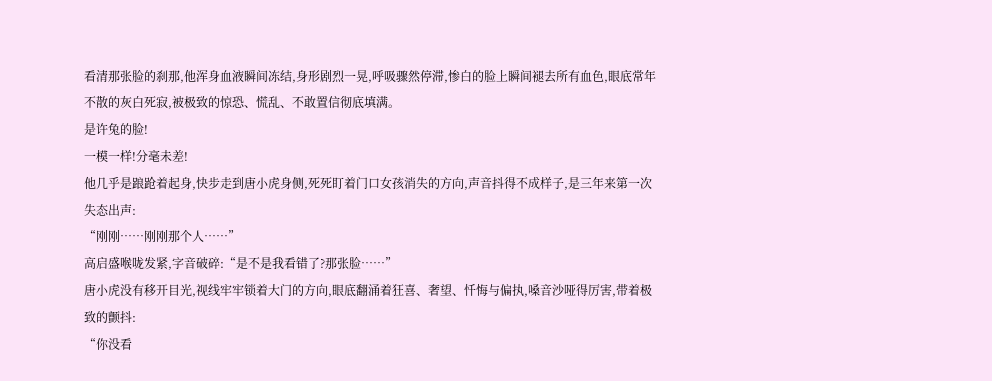看清那张脸的刹那,他浑身血液瞬间冻结,身形剧烈一晃,呼吸骤然停滞,惨白的脸上瞬间褪去所有血色,眼底常年不散的灰白死寂,被极致的惊恐、慌乱、不敢置信彻底填满。
是许兔的脸!
一模一样!分毫未差!
他几乎是踉跄着起身,快步走到唐小虎身侧,死死盯着门口女孩消失的方向,声音抖得不成样子,是三年来第一次失态出声:
“刚刚……刚刚那个人……”
高启盛喉咙发紧,字音破碎:“是不是我看错了?那张脸……”
唐小虎没有移开目光,视线牢牢锁着大门的方向,眼底翻涌着狂喜、奢望、忏悔与偏执,嗓音沙哑得厉害,带着极致的颤抖:
“你没看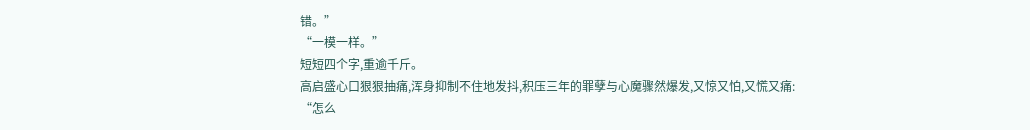错。”
“一模一样。”
短短四个字,重逾千斤。
高启盛心口狠狠抽痛,浑身抑制不住地发抖,积压三年的罪孽与心魔骤然爆发,又惊又怕,又慌又痛:
“怎么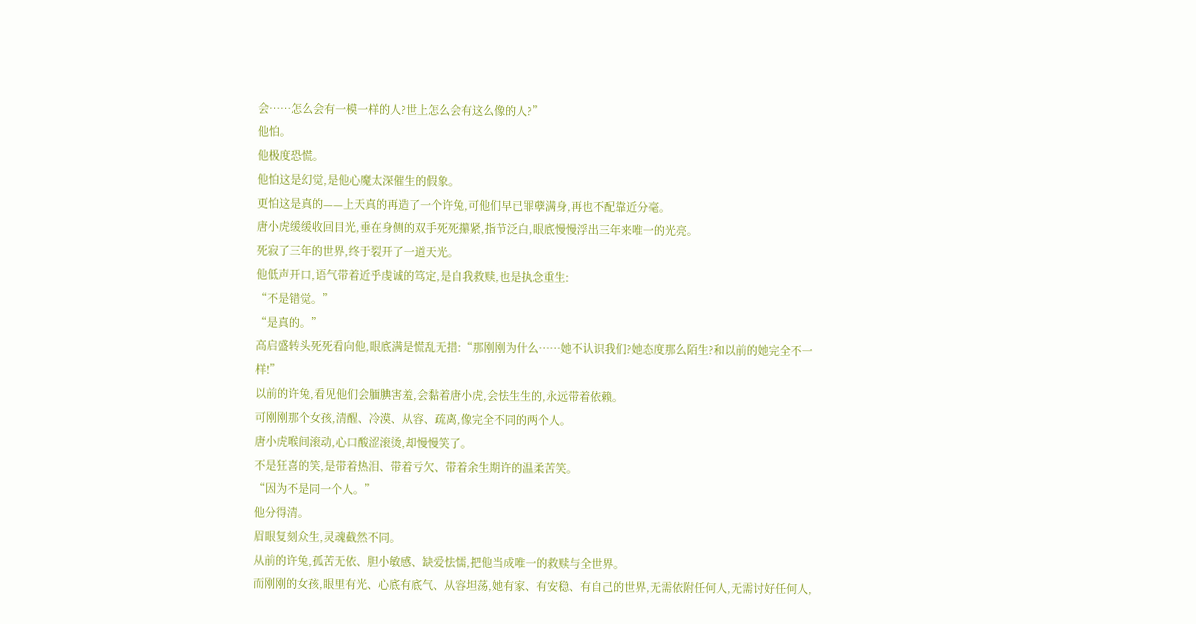会……怎么会有一模一样的人?世上怎么会有这么像的人?”
他怕。
他极度恐慌。
他怕这是幻觉,是他心魔太深催生的假象。
更怕这是真的——上天真的再造了一个许兔,可他们早已罪孽满身,再也不配靠近分毫。
唐小虎缓缓收回目光,垂在身侧的双手死死攥紧,指节泛白,眼底慢慢浮出三年来唯一的光亮。
死寂了三年的世界,终于裂开了一道天光。
他低声开口,语气带着近乎虔诚的笃定,是自我救赎,也是执念重生:
“不是错觉。”
“是真的。”
高启盛转头死死看向他,眼底满是慌乱无措:“那刚刚为什么……她不认识我们?她态度那么陌生?和以前的她完全不一样!”
以前的许兔,看见他们会腼腆害羞,会黏着唐小虎,会怯生生的,永远带着依赖。
可刚刚那个女孩,清醒、冷漠、从容、疏离,像完全不同的两个人。
唐小虎喉间滚动,心口酸涩滚烫,却慢慢笑了。
不是狂喜的笑,是带着热泪、带着亏欠、带着余生期许的温柔苦笑。
“因为不是同一个人。”
他分得清。
眉眼复刻众生,灵魂截然不同。
从前的许兔,孤苦无依、胆小敏感、缺爱怯懦,把他当成唯一的救赎与全世界。
而刚刚的女孩,眼里有光、心底有底气、从容坦荡,她有家、有安稳、有自己的世界,无需依附任何人,无需讨好任何人,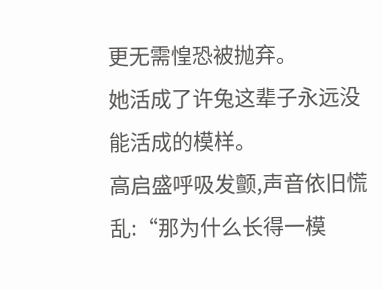更无需惶恐被抛弃。
她活成了许兔这辈子永远没能活成的模样。
高启盛呼吸发颤,声音依旧慌乱:“那为什么长得一模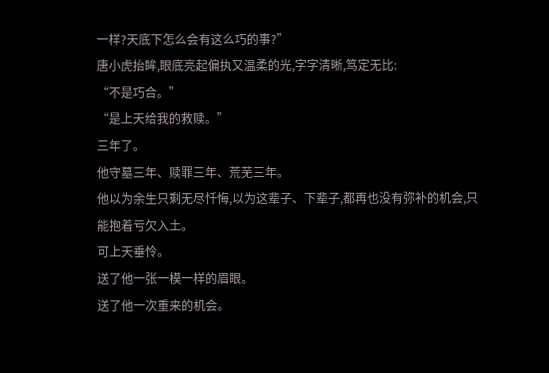一样?天底下怎么会有这么巧的事?”
唐小虎抬眸,眼底亮起偏执又温柔的光,字字清晰,笃定无比:
“不是巧合。”
“是上天给我的救赎。”
三年了。
他守墓三年、赎罪三年、荒芜三年。
他以为余生只剩无尽忏悔,以为这辈子、下辈子,都再也没有弥补的机会,只能抱着亏欠入土。
可上天垂怜。
送了他一张一模一样的眉眼。
送了他一次重来的机会。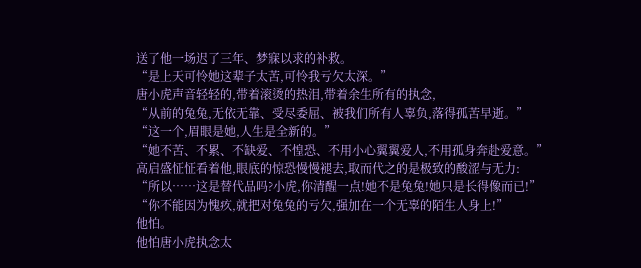送了他一场迟了三年、梦寐以求的补救。
“是上天可怜她这辈子太苦,可怜我亏欠太深。”
唐小虎声音轻轻的,带着滚烫的热泪,带着余生所有的执念,
“从前的兔兔,无依无靠、受尽委屈、被我们所有人辜负,落得孤苦早逝。”
“这一个,眉眼是她,人生是全新的。”
“她不苦、不累、不缺爱、不惶恐、不用小心翼翼爱人,不用孤身奔赴爱意。”
高启盛怔怔看着他,眼底的惊恐慢慢褪去,取而代之的是极致的酸涩与无力:
“所以……这是替代品吗?小虎,你清醒一点!她不是兔兔!她只是长得像而已!”
“你不能因为愧疚,就把对兔兔的亏欠,强加在一个无辜的陌生人身上!”
他怕。
他怕唐小虎执念太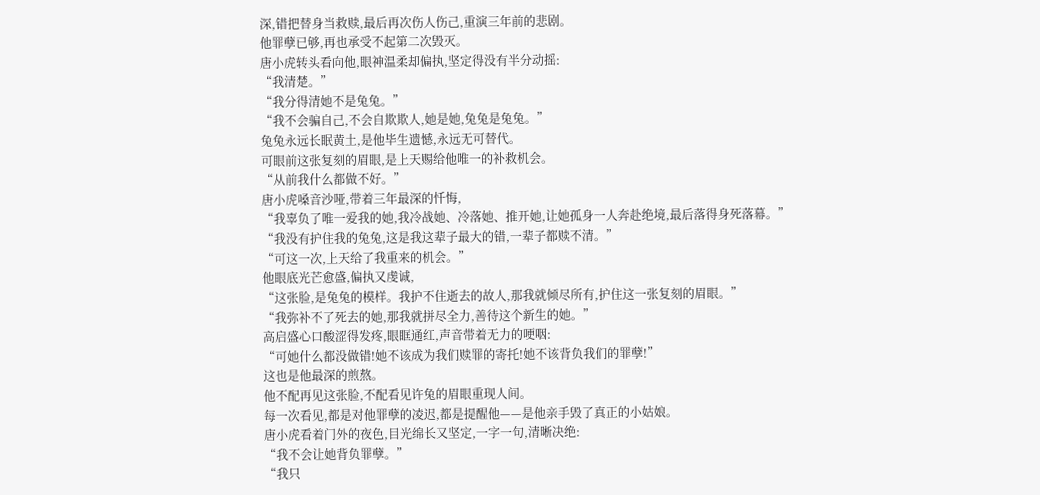深,错把替身当救赎,最后再次伤人伤己,重演三年前的悲剧。
他罪孽已够,再也承受不起第二次毁灭。
唐小虎转头看向他,眼神温柔却偏执,坚定得没有半分动摇:
“我清楚。”
“我分得清她不是兔兔。”
“我不会骗自己,不会自欺欺人,她是她,兔兔是兔兔。”
兔兔永远长眠黄土,是他毕生遗憾,永远无可替代。
可眼前这张复刻的眉眼,是上天赐给他唯一的补救机会。
“从前我什么都做不好。”
唐小虎嗓音沙哑,带着三年最深的忏悔,
“我辜负了唯一爱我的她,我冷战她、冷落她、推开她,让她孤身一人奔赴绝境,最后落得身死落幕。”
“我没有护住我的兔兔,这是我这辈子最大的错,一辈子都赎不清。”
“可这一次,上天给了我重来的机会。”
他眼底光芒愈盛,偏执又虔诚,
“这张脸,是兔兔的模样。我护不住逝去的故人,那我就倾尽所有,护住这一张复刻的眉眼。”
“我弥补不了死去的她,那我就拼尽全力,善待这个新生的她。”
高启盛心口酸涩得发疼,眼眶通红,声音带着无力的哽咽:
“可她什么都没做错!她不该成为我们赎罪的寄托!她不该背负我们的罪孽!”
这也是他最深的煎熬。
他不配再见这张脸,不配看见许兔的眉眼重现人间。
每一次看见,都是对他罪孽的凌迟,都是提醒他——是他亲手毁了真正的小姑娘。
唐小虎看着门外的夜色,目光绵长又坚定,一字一句,清晰决绝:
“我不会让她背负罪孽。”
“我只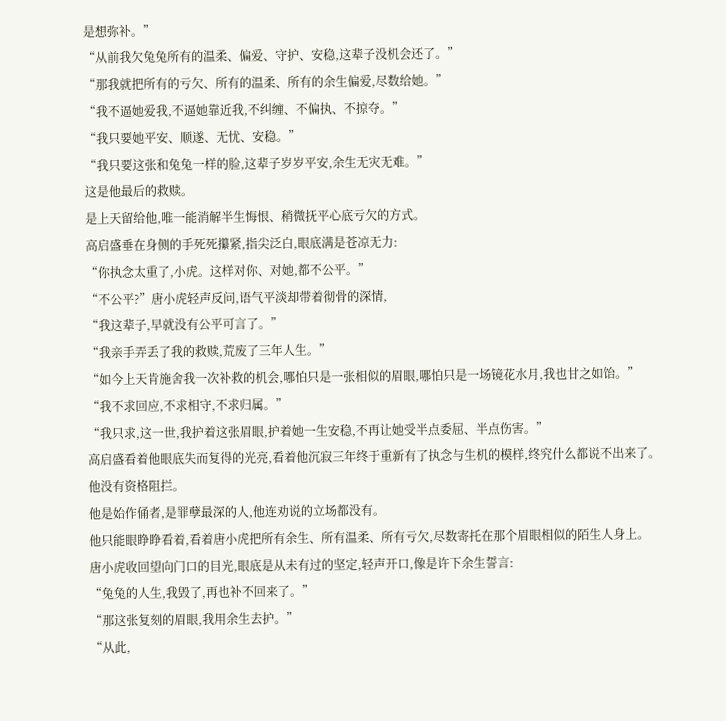是想弥补。”
“从前我欠兔兔所有的温柔、偏爱、守护、安稳,这辈子没机会还了。”
“那我就把所有的亏欠、所有的温柔、所有的余生偏爱,尽数给她。”
“我不逼她爱我,不逼她靠近我,不纠缠、不偏执、不掠夺。”
“我只要她平安、顺遂、无忧、安稳。”
“我只要这张和兔兔一样的脸,这辈子岁岁平安,余生无灾无难。”
这是他最后的救赎。
是上天留给他,唯一能消解半生悔恨、稍微抚平心底亏欠的方式。
高启盛垂在身侧的手死死攥紧,指尖泛白,眼底满是苍凉无力:
“你执念太重了,小虎。这样对你、对她,都不公平。”
“不公平?”唐小虎轻声反问,语气平淡却带着彻骨的深情,
“我这辈子,早就没有公平可言了。”
“我亲手弄丢了我的救赎,荒废了三年人生。”
“如今上天肯施舍我一次补救的机会,哪怕只是一张相似的眉眼,哪怕只是一场镜花水月,我也甘之如饴。”
“我不求回应,不求相守,不求归属。”
“我只求,这一世,我护着这张眉眼,护着她一生安稳,不再让她受半点委屈、半点伤害。”
高启盛看着他眼底失而复得的光亮,看着他沉寂三年终于重新有了执念与生机的模样,终究什么都说不出来了。
他没有资格阻拦。
他是始作俑者,是罪孽最深的人,他连劝说的立场都没有。
他只能眼睁睁看着,看着唐小虎把所有余生、所有温柔、所有亏欠,尽数寄托在那个眉眼相似的陌生人身上。
唐小虎收回望向门口的目光,眼底是从未有过的坚定,轻声开口,像是许下余生誓言:
“兔兔的人生,我毁了,再也补不回来了。”
“那这张复刻的眉眼,我用余生去护。”
“从此,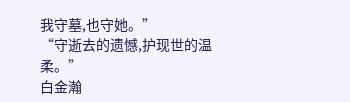我守墓,也守她。”
“守逝去的遗憾,护现世的温柔。”
白金瀚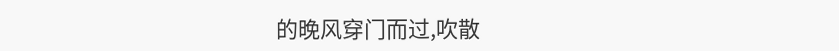的晚风穿门而过,吹散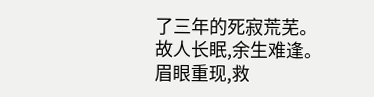了三年的死寂荒芜。
故人长眠,余生难逢。
眉眼重现,救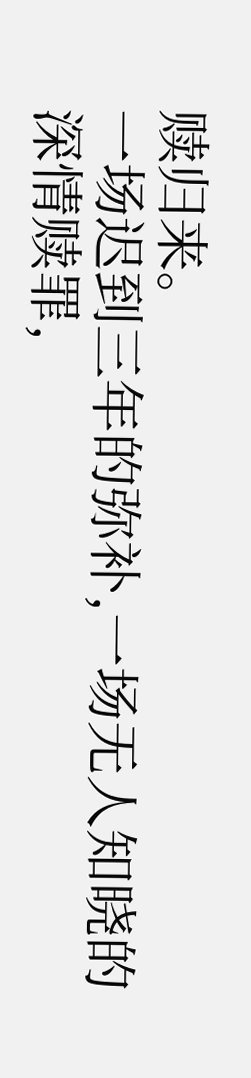赎归来。
一场迟到三年的弥补,一场无人知晓的深情赎罪,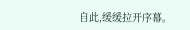自此,缓缓拉开序幕。